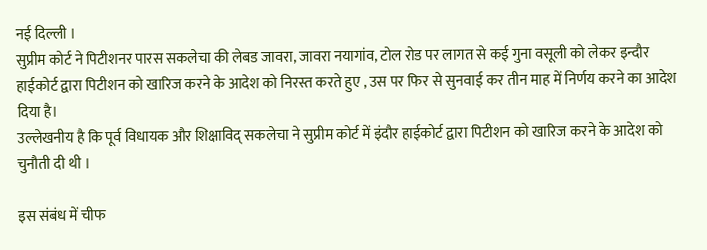नई दिल्ली ।
सुप्रीम कोर्ट ने पिटीशनर पारस सकलेचा की लेबड जावरा, जावरा नयागांव, टोल रोड पर लागत से कई गुना वसूली को लेकर इन्दौर हाईकोर्ट द्वारा पिटीशन को खारिज करने के आदेश को निरस्त करते हुए , उस पर फिर से सुनवाई कर तीन माह में निर्णय करने का आदेश दिया है।
उल्लेखनीय है कि पूर्व विधायक और शिक्षाविद् सकलेचा ने सुप्रीम कोर्ट में इंदौर हाईकोर्ट द्वारा पिटीशन को खारिज करने के आदेश को चुनौती दी थी ।

इस संबंध में चीफ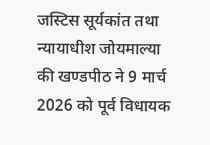जस्टिस सूर्यकांत तथा न्यायाधीश जोयमाल्या की खण्डपीठ ने 9 मार्च 2026 को पूर्व विधायक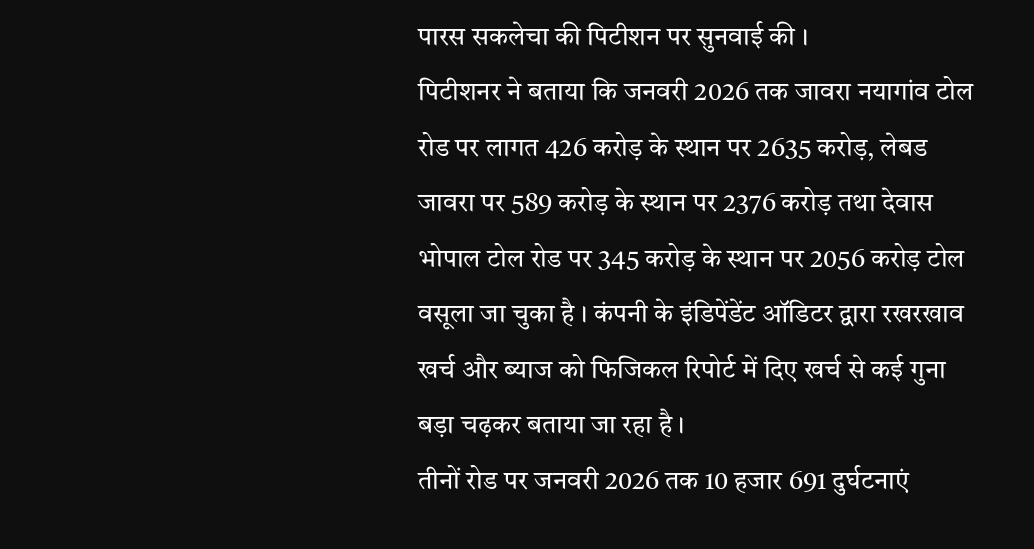पारस सकलेचा की पिटीशन पर सुनवाई की ।
पिटीशनर ने बताया कि जनवरी 2026 तक जावरा नयागांव टोल रोड पर लागत 426 करोड़ के स्थान पर 2635 करोड़, लेबड जावरा पर 589 करोड़ के स्थान पर 2376 करोड़ तथा देवास भोपाल टोल रोड पर 345 करोड़ के स्थान पर 2056 करोड़ टोल वसूला जा चुका है । कंपनी के इंडिपेंडेंट ऑडिटर द्वारा रखरखाव खर्च और ब्याज को फिजिकल रिपोर्ट में दिए खर्च से कई गुना बड़ा चढ़कर बताया जा रहा है ।
तीनों रोड पर जनवरी 2026 तक 10 हजार 691 दुर्घटनाएं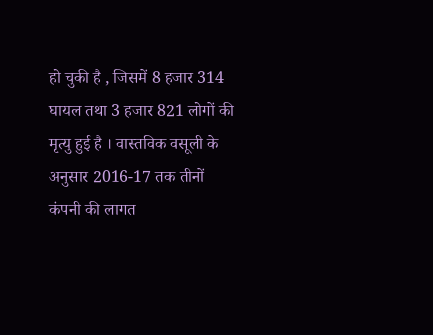हो चुकी है , जिसमें 8 हजार 314 घायल तथा 3 हजार 821 लोगों की मृत्यु हुई है । वास्तविक वसूली के अनुसार 2016-17 तक तीनों कंपनी की लागत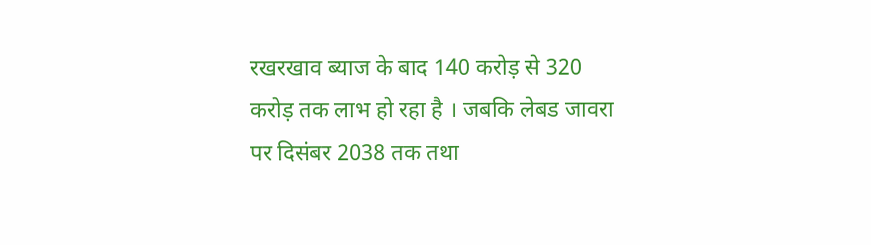रखरखाव ब्याज के बाद 140 करोड़ से 320 करोड़ तक लाभ हो रहा है । जबकि लेबड जावरा पर दिसंबर 2038 तक तथा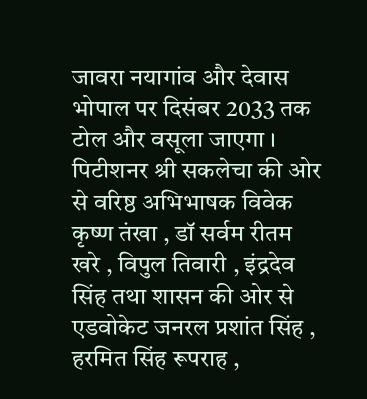जावरा नयागांव और देवास भोपाल पर दिसंबर 2033 तक टोल और वसूला जाएगा ।
पिटीशनर श्री सकलेचा की ओर से वरिष्ठ अभिभाषक विवेक कृष्ण तंखा , डॉ सर्वम रीतम खरे , विपुल तिवारी , इंद्रदेव सिंह तथा शासन की ओर से एडवोकेट जनरल प्रशांत सिंह , हरमित सिंह रूपराह ,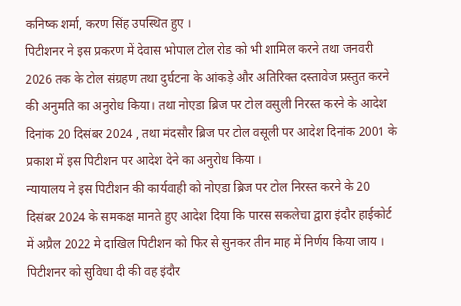कनिष्क शर्मा, करण सिंह उपस्थित हुए ।
पिटीशनर ने इस प्रकरण में देवास भोपाल टोल रोड को भी शामिल करने तथा जनवरी 2026 तक के टोल संग्रहण तथा दुर्घटना के आंकड़े और अतिरिक्त दस्तावेज प्रस्तुत करने की अनुमति का अनुरोध किया। तथा नोएडा ब्रिज पर टोल वसुली निरस्त करने के आदेश दिनांक 20 दिसंबर 2024 , तथा मंदसौर ब्रिज पर टोल वसूली पर आदेश दिनांक 2001 के प्रकाश में इस पिटीशन पर आदेश देने का अनुरोध किया ।
न्यायालय ने इस पिटीशन की कार्यवाही को नोएडा ब्रिज पर टोल निरस्त करने के 20 दिसंबर 2024 के समकक्ष मानते हुए आदेश दिया कि पारस सकलेचा द्वारा इंदौर हाईकोर्ट में अप्रैल 2022 मे दाखिल पिटीशन को फिर से सुनकर तीन माह में निर्णय किया जाय ।
पिटीशनर को सुविधा दी की वह इंदौर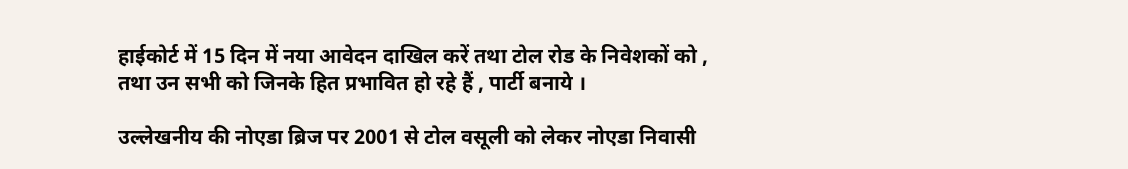हाईकोर्ट में 15 दिन में नया आवेदन दाखिल करें तथा टोल रोड के निवेशकों को , तथा उन सभी को जिनके हित प्रभावित हो रहे हैं , पार्टी बनाये ।

उल्लेखनीय की नोएडा ब्रिज पर 2001 से टोल वसूली को लेकर नोएडा निवासी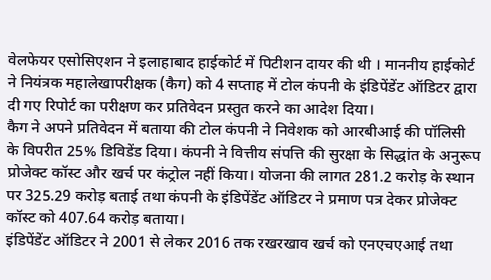वेलफेयर एसोसिएशन ने इलाहाबाद हाईकोर्ट में पिटीशन दायर की थी । माननीय हाईकोर्ट ने नियंत्रक महालेखापरीक्षक (कैग) को 4 सप्ताह में टोल कंपनी के इंडिपेंडेंट ऑडिटर द्वारा दी गए रिपोर्ट का परीक्षण कर प्रतिवेदन प्रस्तुत करने का आदेश दिया।
कैग ने अपने प्रतिवेदन में बताया की टोल कंपनी ने निवेशक को आरबीआई की पॉलिसी के विपरीत 25% डिविडेंड दिया। कंपनी ने वित्तीय संपत्ति की सुरक्षा के सिद्धांत के अनुरूप प्रोजेक्ट कॉस्ट और खर्च पर कंट्रोल नहीं किया। योजना की लागत 281.2 करोड़ के स्थान पर 325.29 करोड़ बताई तथा कंपनी के इंडिपेंडेंट ऑडिटर ने प्रमाण पत्र देकर प्रोजेक्ट कॉस्ट को 407.64 करोड़ बताया।
इंडिपेंडेंट ऑडिटर ने 2001 से लेकर 2016 तक रखरखाव खर्च को एनएचएआई तथा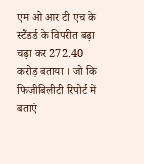एम ओ आर टी एच के स्टैंडर्ड के विपरीत बढ़ा चढ़ा कर 272.40 करोड़ बताया । जो कि फिजीबिलीटी रिपोर्ट में बताएं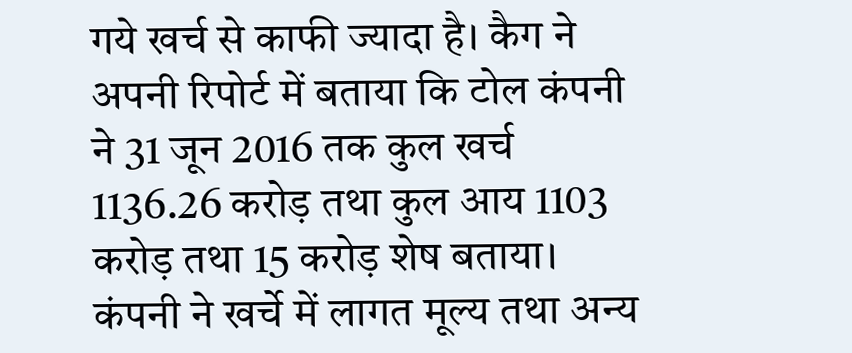गये खर्च से काफी ज्यादा है। कैग ने अपनी रिपोर्ट में बताया कि टोल कंपनी ने 31 जून 2016 तक कुल खर्च 1136.26 करोड़ तथा कुल आय 1103 करोड़ तथा 15 करोड़ शेष बताया।
कंपनी ने खर्चे में लागत मूल्य तथा अन्य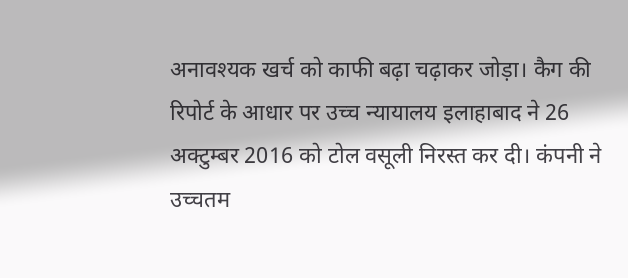अनावश्यक खर्च को काफी बढ़ा चढ़ाकर जोड़ा। कैग की रिपोर्ट के आधार पर उच्च न्यायालय इलाहाबाद ने 26 अक्टुम्बर 2016 को टोल वसूली निरस्त कर दी। कंपनी ने उच्चतम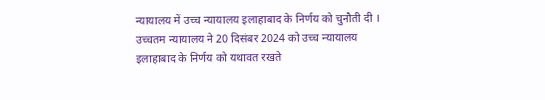न्यायालय में उच्च न्यायालय इलाहाबाद के निर्णय को चुनौती दी । उच्चतम न्यायालय ने 20 दिसंबर 2024 को उच्च न्यायालय इलाहाबाद के निर्णय को यथावत रखते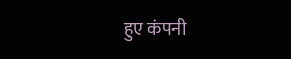हुए कंपनी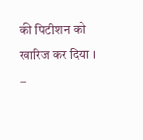की पिटीशन को खारिज कर दिया ।
–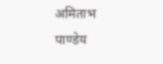अमिताभ पाण्डेय